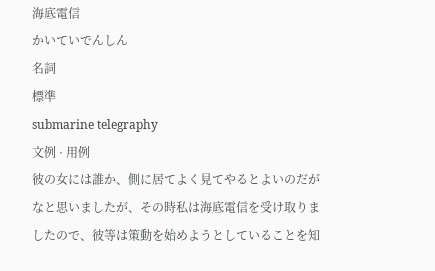海底電信
かいていでんしん
名詞
標準
submarine telegraphy
文例 · 用例
彼の女には誰か、側に居てよく見てやるとよいのだがなと思いましたが、その時私は海底電信を受け取りましたので、彼等は策動を始めようとしていることを知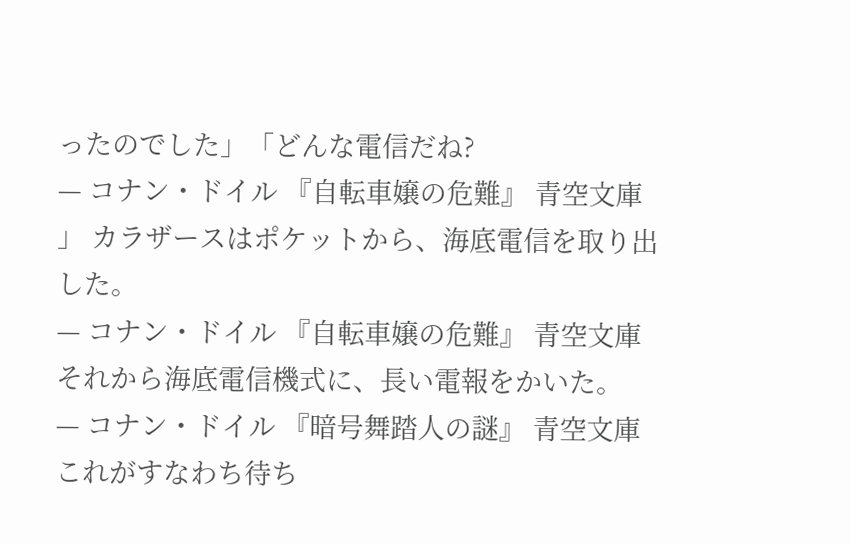ったのでした」「どんな電信だね?
— コナン・ドイル 『自転車嬢の危難』 青空文庫
」 カラザースはポケットから、海底電信を取り出した。
— コナン・ドイル 『自転車嬢の危難』 青空文庫
それから海底電信機式に、長い電報をかいた。
— コナン・ドイル 『暗号舞踏人の謎』 青空文庫
これがすなわち待ち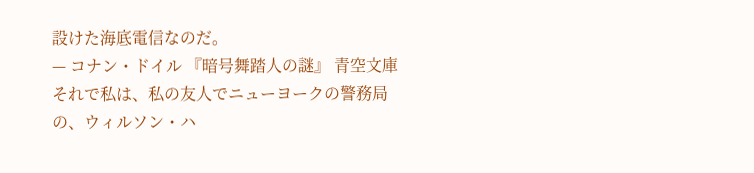設けた海底電信なのだ。
— コナン・ドイル 『暗号舞踏人の謎』 青空文庫
それで私は、私の友人でニューヨークの警務局の、ウィルソン・ハ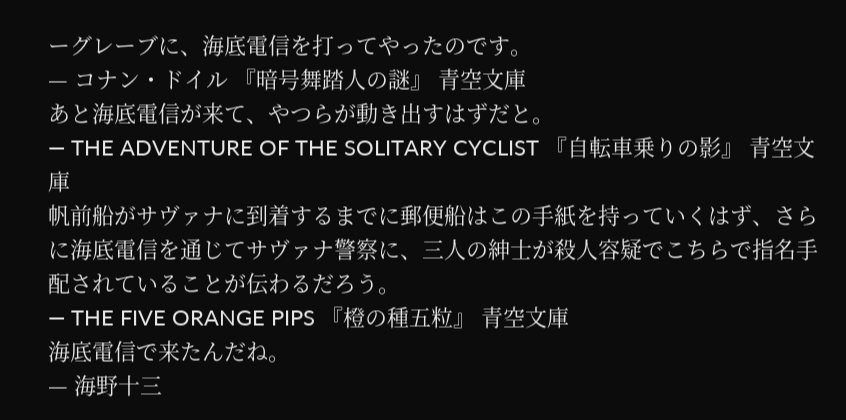ーグレーブに、海底電信を打ってやったのです。
— コナン・ドイル 『暗号舞踏人の謎』 青空文庫
あと海底電信が来て、やつらが動き出すはずだと。
— THE ADVENTURE OF THE SOLITARY CYCLIST 『自転車乗りの影』 青空文庫
帆前船がサヴァナに到着するまでに郵便船はこの手紙を持っていくはず、さらに海底電信を通じてサヴァナ警察に、三人の紳士が殺人容疑でこちらで指名手配されていることが伝わるだろう。
— THE FIVE ORANGE PIPS 『橙の種五粒』 青空文庫
海底電信で来たんだね。
— 海野十三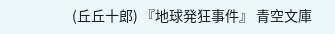(丘丘十郎) 『地球発狂事件』 青空文庫